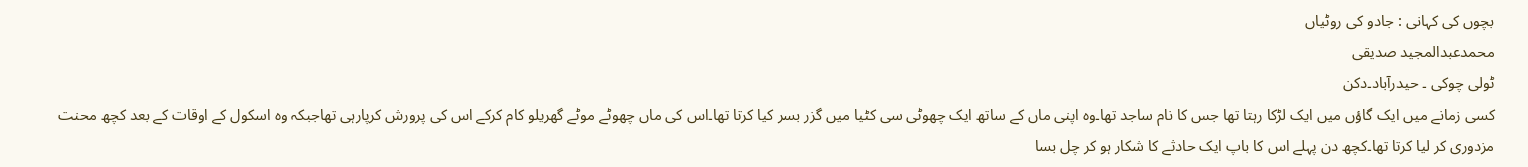بچوں کی کہانی : جادو کی روٹیاں
محمدعبدالمجید صدیقی
ٹولی چوکی ۔ حیدرآباد۔دکن
کسی زمانے میں ایک گاؤں میں ایک لڑکا رہتا تھا جس کا نام ساجد تھا۔وہ اپنی ماں کے ساتھ ایک چھوٹی سی کٹیا میں گزر بسر کیا کرتا تھا۔اس کی ماں چھوٹے موٹے گھریلو کام کرکے اس کی پرورش کرپارہی تھاجبکہ وہ اسکول کے اوقات کے بعد کچھ محنت مزدوری کر لیا کرتا تھا۔کچھ دن پہلے اس کا باپ ایک حادثے کا شکار ہو کر چل بسا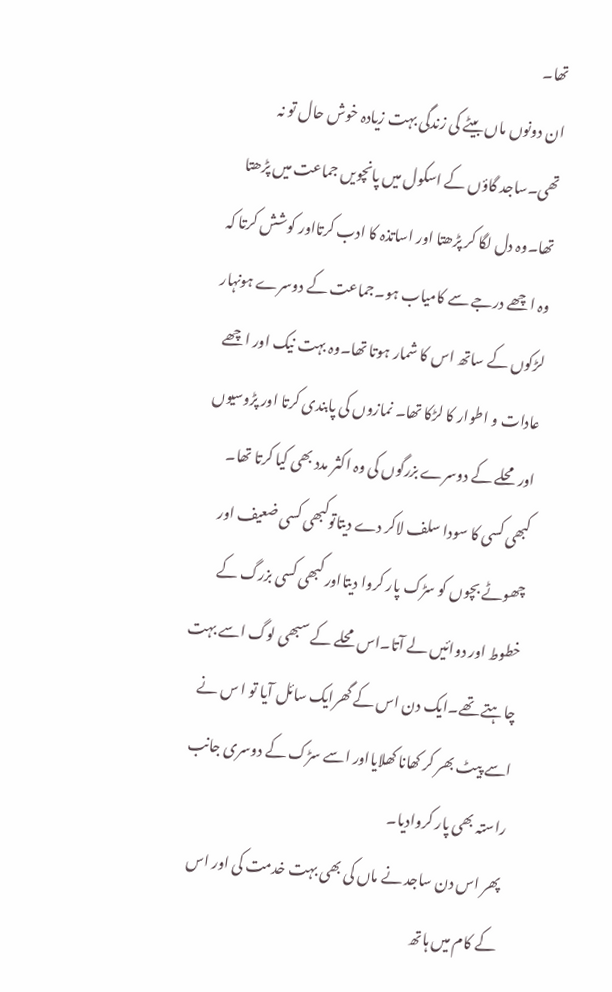تھا۔
ان دونوں ماں بیٹے کی زندگی بہت زیادہ خوش حال تو نہ تھی۔ساجد گاؤں کے اسکول میں پانچویں جماعت میں پڑھتا تھا۔وہ دل لگا کر پڑھتا اور اساتذہ کا ادب کرتااور کوشش کرتا کہ وہ اچھے درجے سے کامیاب ہو۔جماعت کے دوسرے ہونہار لڑکوں کے ساتھ اس کا شمار ہوتا تھا۔وہ بہت نیک اور اچھے عادات و اطوار کا لڑکا تھا۔ نمازوں کی پابندی کرتا اور پڑوسیوں اور محلے کے دوسرے بزرگوں کی وہ اکثر مدد بھی کیا کرتا تھا۔ کبھی کسی کا سودا سلف لاکر دے دیتاتوکبھی کسی ضعیف اور چھوٹے بچوں کو سڑک پار کروا دیتااور کبھی کسی بزرگ کے خطوط اور دوائیں لے آتا۔اس محلے کے سبھی لوگ اسے بہت چاہتے تھے۔ایک دن اس کے گھرایک سائل آیا تو ا س نے اسے پیٹ بھر کر کھانا کھلایااور اسے سڑک کے دوسری جانب راستہ بھی پار کروادیا۔
پھر اس دن ساجد نے ماں کی بھی بہت خدمت کی اور اس کے کام میں ہاتھ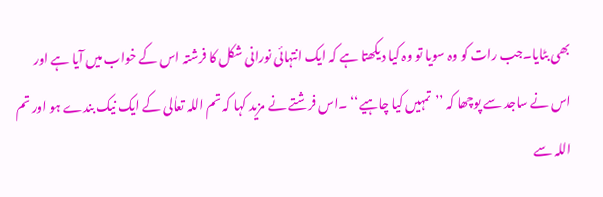بھی بٹایا۔جب رات کو وہ سویا تو وہ کیا دیکھتا ہے کہ ایک انتہائی نورانی شکل کا فرشتہ اس کے خواب میں آیا ہے اور اس نے ساجد سے پوچھا کہ ’’تمہیں کیا چاہیے‘‘ ۔اس فرشتے نے مزید کہا کہ تم اللہ تعاٰلی کے ایک نیک بندے ہو اور تم اللہ سے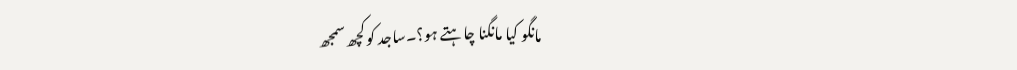مانگو کیا مانگنا چاہتے ہو؟۔ساجد کو کچھ سمجھ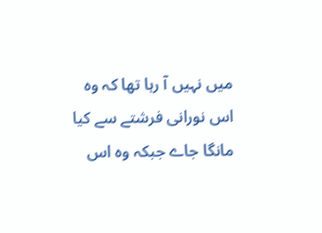میں نہیں آ رہا تھا کہ وہ اس نورانی فرشتے سے کیا مانگا جاے جبکہ وہ اس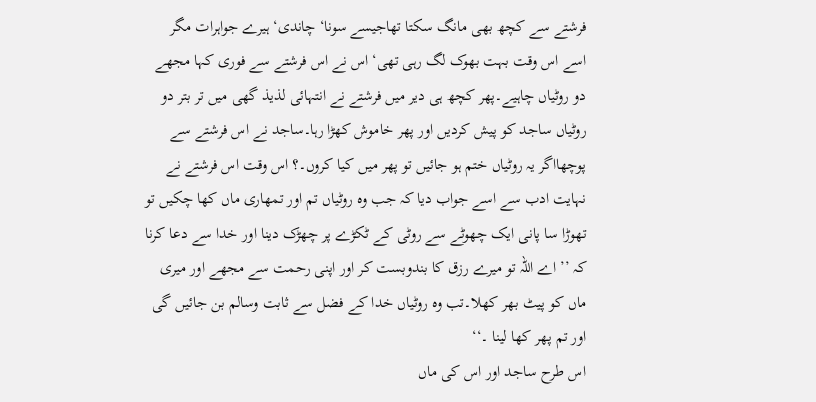فرشتے سے کچھ بھی مانگ سکتا تھاجیسے سونا‘ چاندی‘ ہیرے جواہرات مگر اسے اس وقت بہت بھوک لگ رہی تھی‘ اس نے اس فرشتے سے فوری کہا مجھے دو روٹیاں چاہیے۔پھر کچھ ہی دیر میں فرشتے نے انتہائی لذیذ گھی میں تر بتر دو روٹیاں ساجد کو پیش کردیں اور پھر خاموش کھڑا رہا۔ساجد نے اس فرشتے سے پوچھااگر یہ روٹیاں ختم ہو جائیں تو پھر میں کیا کروں۔؟ اس وقت اس فرشتے نے نہایت ادب سے اسے جواب دیا کہ جب وہ روٹیاں تم اور تمھاری ماں کھا چکیں تو تھوڑا سا پانی ایک چھوٹے سے روٹی کے ٹکڑے پر چھڑک دینا اور خدا سے دعا کرنا کہ ’’ اے اللہ تو میرے رزق کا بندوبست کر اور اپنی رحمت سے مجھے اور میری ماں کو پیٹ بھر کھلا۔تب وہ روٹیاں خدا کے فضل سے ثابت وسالم بن جائیں گی اور تم پھر کھا لینا ۔‘‘
اس طرح ساجد اور اس کی ماں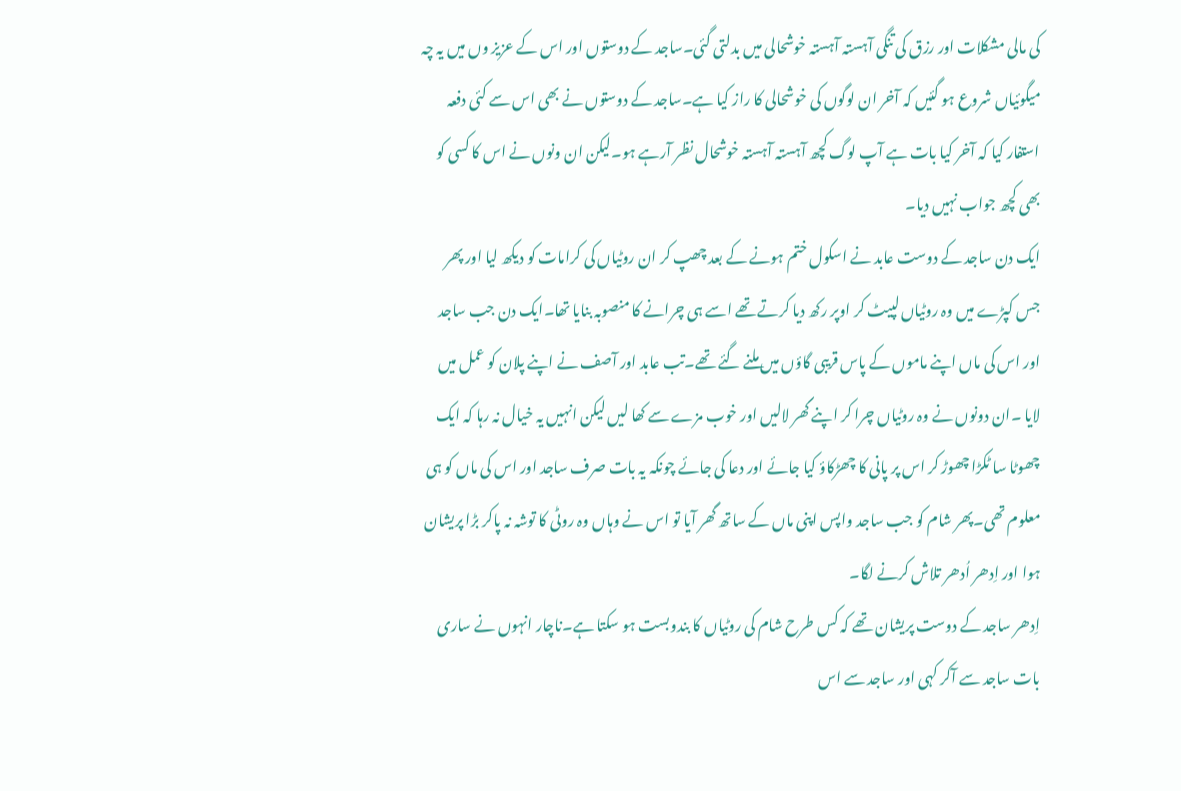کی مالی مشکلات اور رزق کی تنگی آہستہ آہستہ خوشحالی میں بدلتی گئی۔ساجد کے دوستوں اور اس کے عزیز وں میں یہ چہ میگوئیاں شروع ہو گئیں کہ آخر ان لوگوں کی خوشحالی کا راز کیا ہے۔ساجد کے دوستوں نے بھی اس سے کئی دفعہ استفار کیا کہ آخر کیا بات ہے آپ لوگ کچھ آہستہ آہستہ خوشحال نظر آرہے ہو۔لیکن ان ونوں نے اس کا کسی کو بھی کچھ جواب نہیں دیا۔
ایک دن ساجد کے دوست عابد نے اسکول ختم ہونے کے بعد چھپ کر ان روٹیاں کی کرامات کو دیکھ لیا اور پھر جس کپڑے میں وہ روٹیاں لپیٹ کر اوپر رکھ دیا کرتے تھے اسے ہی چرانے کا منصوبہ بنایا تھا۔ایک دن جب ساجد اور اس کی ماں اپنے ماموں کے پاس قریبی گاؤں میں ملنے گئے تھے۔تب عابد اور آصف نے اپنے پلان کو عمل میں لایا ۔ان دونوں نے وہ روٹیاں چرا کر اپنے گھر لالیں اور خوب مزے سے کھا لیں لیکن انہیں یہ خیال نہ رہا کہ ایک چھوٹا سا ٹکڑا چھوڑ کر اس پر پانی کا چھڑکاؤ کیا جائے اور دعا کی جائے چونکہ یہ بات صرف ساجد اور اس کی ماں کو ہی معلوم تھی۔پھر شام کو جب ساجد واپس اپنی ماں کے ساتھ گھر آیا تو اس نے وہاں وہ روٹی کا توشہ نہ پاکر بڑا پریشان ہوا اور اِدھر اُدھر تلاش کرنے لگا۔
اِدھر ساجد کے دوست پریشان تھے کہ کس طرح شام کی روٹیاں کا بندوبست ہو سکتا ہے۔ناچار انہوں نے ساری بات ساجد سے آکر کہی اور ساجد سے اس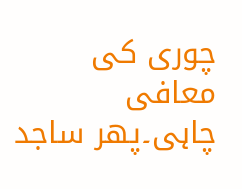چوری کی معافی چاہی۔پھر ساجد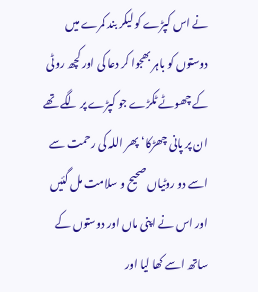نے اس کپڑے کو لیکر بند کمرے میں دوستوں کو باہر بھجوا کر دعا کی اور کچھ روٹی کے چھوٹے ٹکڑے جو کپڑے پر لگے تھے ان پر پانی چھڑکا‘ پھر اللہ کی رحمت سے اسے دو روٹیاں صحیح و سلامت مل گئیں اور اس نے اپنی ماں اور دوستوں کے ساتھ اسے کھا لیا اور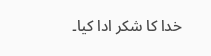خدا کا شکر ادا کیا۔